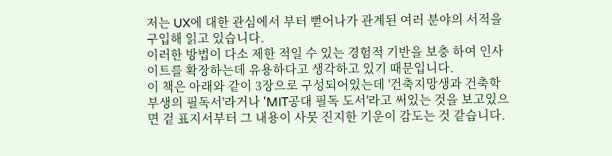저는 UX에 대한 관심에서 부터 뻗어나가 관계된 여러 분야의 서적을 구입해 읽고 있습니다.
이러한 방법이 다소 제한 적일 수 있는 경험적 기반을 보충 하여 인사이트를 확장하는데 유용하다고 생각하고 있기 때문입니다.
이 책은 아래와 같이 3장으로 구성되어있는데 '건축지망생과 건축학부생의 필독서'라거나 'MIT공대 필독 도서'라고 써있는 것을 보고있으면 겉 표지서부터 그 내용이 사뭇 진지한 기운이 감도는 것 같습니다.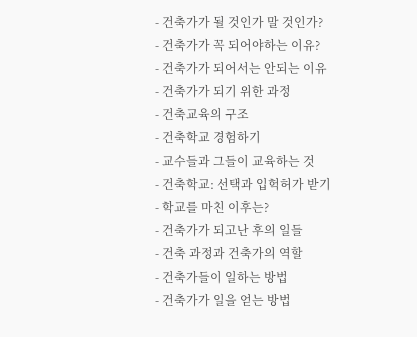- 건축가가 될 것인가 말 것인가?
- 건축가가 꼭 되어야하는 이유?
- 건축가가 되어서는 안되는 이유
- 건축가가 되기 위한 과정
- 건축교육의 구조
- 건축학교 경험하기
- 교수들과 그들이 교육하는 것
- 건축학교: 선택과 입헉허가 받기
- 학교를 마친 이후는?
- 건축가가 되고난 후의 일들
- 건축 과정과 건축가의 역할
- 건축가들이 일하는 방법
- 건축가가 일을 얻는 방법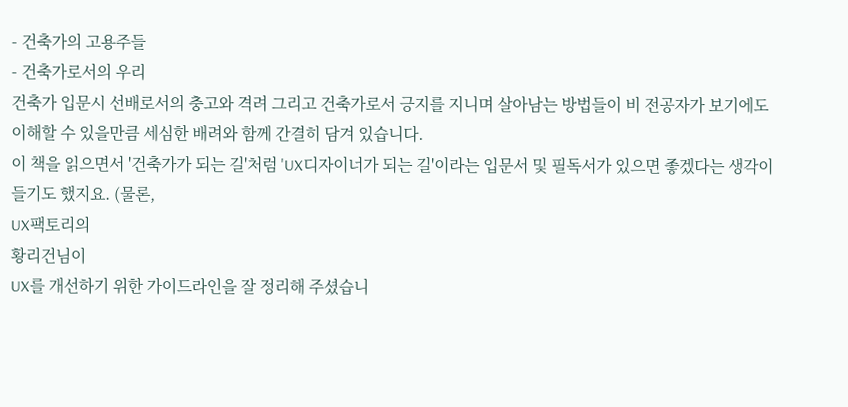- 건축가의 고용주들
- 건축가로서의 우리
건축가 입문시 선배로서의 충고와 격려 그리고 건축가로서 긍지를 지니며 살아남는 방법들이 비 전공자가 보기에도 이해할 수 있을만큼 세심한 배려와 함께 간결히 담겨 있습니다.
이 책을 읽으면서 '건축가가 되는 길'처럼 'UX디자이너가 되는 길'이라는 입문서 및 필독서가 있으면 좋겠다는 생각이 들기도 했지요. (물론,
UX팩토리의
황리건님이
UX를 개선하기 위한 가이드라인을 잘 정리해 주셨습니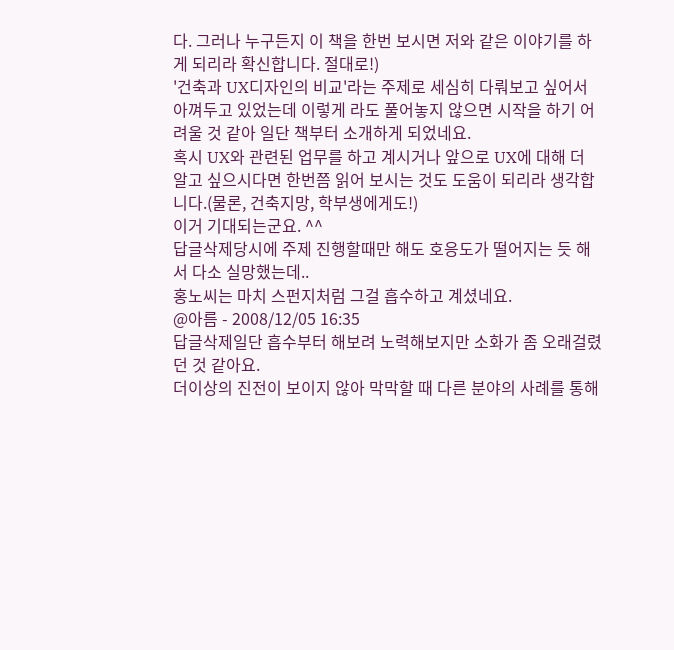다. 그러나 누구든지 이 책을 한번 보시면 저와 같은 이야기를 하게 되리라 확신합니다. 절대로!)
'건축과 UX디자인의 비교'라는 주제로 세심히 다뤄보고 싶어서 아껴두고 있었는데 이렇게 라도 풀어놓지 않으면 시작을 하기 어려울 것 같아 일단 책부터 소개하게 되었네요.
혹시 UX와 관련된 업무를 하고 계시거나 앞으로 UX에 대해 더 알고 싶으시다면 한번쯤 읽어 보시는 것도 도움이 되리라 생각합니다.(물론, 건축지망, 학부생에게도!)
이거 기대되는군요. ^^
답글삭제당시에 주제 진행할때만 해도 호응도가 떨어지는 듯 해서 다소 실망했는데..
홍노씨는 마치 스펀지처럼 그걸 흡수하고 계셨네요.
@아름 - 2008/12/05 16:35
답글삭제일단 흡수부터 해보려 노력해보지만 소화가 좀 오래걸렸던 것 같아요.
더이상의 진전이 보이지 않아 막막할 때 다른 분야의 사례를 통해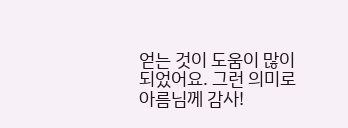얻는 것이 도움이 많이 되었어요. 그런 의미로 아름님께 감사!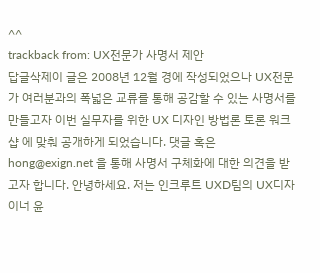^^
trackback from: UX전문가 사명서 제안
답글삭제이 글은 2008년 12월 경에 작성되었으나 UX전문가 여러분과의 폭넓은 교류를 통해 공감할 수 있는 사명서를 만들고자 이번 실무자를 위한 UX 디자인 방법론 토론 워크샵 에 맞춰 공개하게 되었습니다. 댓글 혹은 hong@exign.net 을 통해 사명서 구체화에 대한 의견을 받고자 합니다. 안녕하세요. 저는 인크루트 UXD팀의 UX디자이너 윤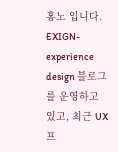홍노 입니다. EXIGN- experience design 블로그를 운영하고 있고, 최근 UX프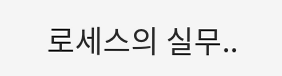로세스의 실무..